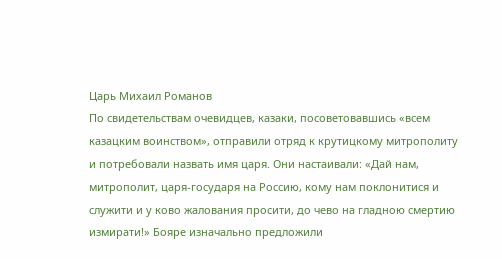Царь Михаил Романов
По свидетельствам очевидцев, казаки, посоветовавшись «всем казацким воинством», отправили отряд к крутицкому митрополиту и потребовали назвать имя царя. Они настаивали: «Дай нам, митрополит, царя‑государя на Россию, кому нам поклонитися и служити и у ково жалования просити, до чево на гладною смертию измирати!» Бояре изначально предложили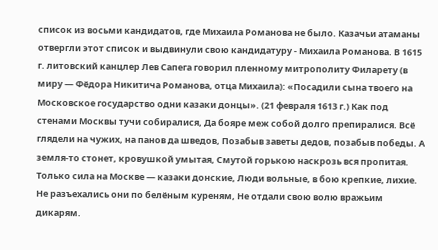список из восьми кандидатов, где Михаила Романова не было. Казачьи атаманы отвергли этот список и выдвинули свою кандидатуру - Михаила Романова. В 1615 г. литовский канцлер Лев Сапега говорил пленному митрополиту Филарету (в миру — Фёдора Никитича Романова, отца Михаила): «Посадили сына твоего на Московское государство одни казаки донцы». (21 февраля 1613 г.) Как под стенами Москвы тучи собиралися, Да бояре меж собой долго препиралися. Всё глядели на чужих, на панов да шведов, Позабыв заветы дедов, позабыв победы. А земля-то стонет, кровушкой умытая, Смутой горькою наскрозь вся пропитая. Только сила на Москве — казаки донские, Люди вольные, в бою крепкие, лихие. Не разъехались они по белёным куреням, Не отдали свою волю вражьим дикарям.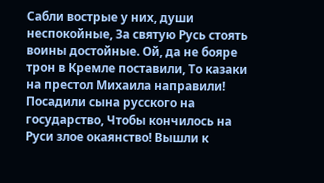Сабли вострые у них, души неспокойные, За святую Русь стоять воины достойные. Ой, да не бояре трон в Кремле поставили, То казаки на престол Михаила направили! Посадили сына русского на государство, Чтобы кончилось на Руси злое окаянство! Вышли к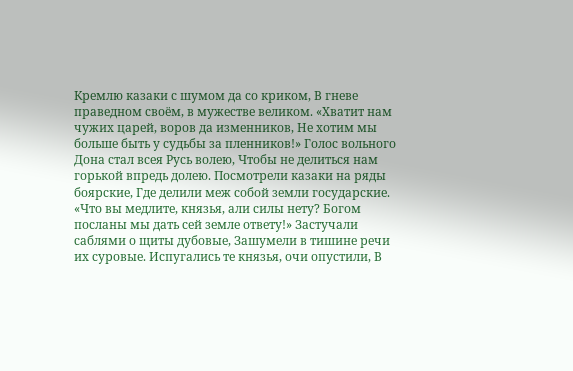Кремлю казаки с шумом да со криком, В гневе праведном своём, в мужестве великом. «Хватит нам чужих царей, воров да изменников, Не хотим мы больше быть у судьбы за пленников!» Голос вольного Дона стал всея Русь волею, Чтобы не делиться нам горькой впредь долею. Посмотрели казаки на ряды боярские, Где делили меж собой земли государские. «Что вы медлите, князья, али силы нету? Богом посланы мы дать сей земле ответу!» Застучали саблями о щиты дубовые, Зашумели в тишине речи их суровые. Испугались те князья, очи опустили, В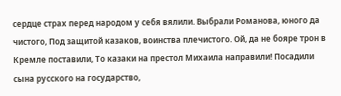сердце страх перед народом у себя вялили. Выбрали Романова, юного да чистого, Под защитой казаков, воинства плечистого. Ой, да не бояре трон в Кремле поставили, То казаки на престол Михаила направили! Посадили сына русского на государство,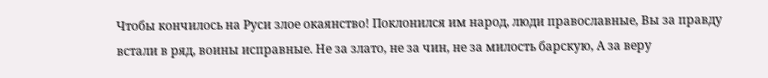Чтобы кончилось на Руси злое окаянство! Поклонился им народ, люди православные, Вы за правду встали в ряд, воины исправные. Не за злато, не за чин, не за милость барскую, А за веру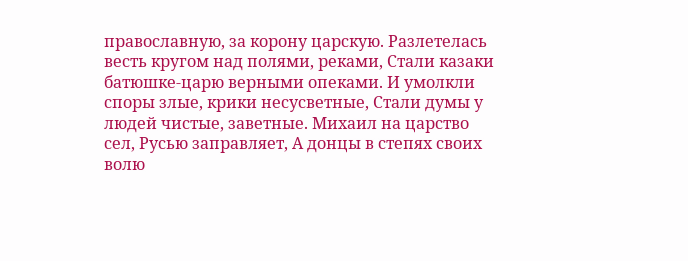православную, за корону царскую. Разлетелась весть кругом над полями, реками, Стали казаки батюшке-царю верными опеками. И умолкли споры злые, крики несусветные, Стали думы у людей чистые, заветные. Михаил на царство сел, Русью заправляет, А донцы в степях своих волю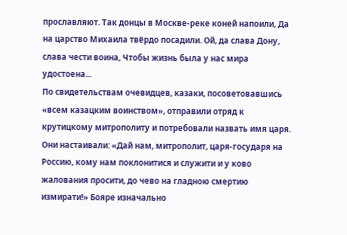прославляют. Так донцы в Москве-реке коней напоили, Да на царство Михаила твёрдо посадили. Ой, да слава Дону, слава чести воина, Чтобы жизнь была у нас мира удостоена...
По свидетельствам очевидцев, казаки, посоветовавшись «всем казацким воинством», отправили отряд к крутицкому митрополиту и потребовали назвать имя царя. Они настаивали: «Дай нам, митрополит, царя‑государя на Россию, кому нам поклонитися и служити и у ково жалования просити, до чево на гладною смертию измирати!» Бояре изначально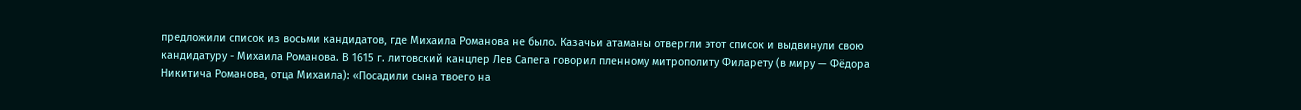предложили список из восьми кандидатов, где Михаила Романова не было. Казачьи атаманы отвергли этот список и выдвинули свою кандидатуру - Михаила Романова. В 1615 г. литовский канцлер Лев Сапега говорил пленному митрополиту Филарету (в миру — Фёдора Никитича Романова, отца Михаила): «Посадили сына твоего на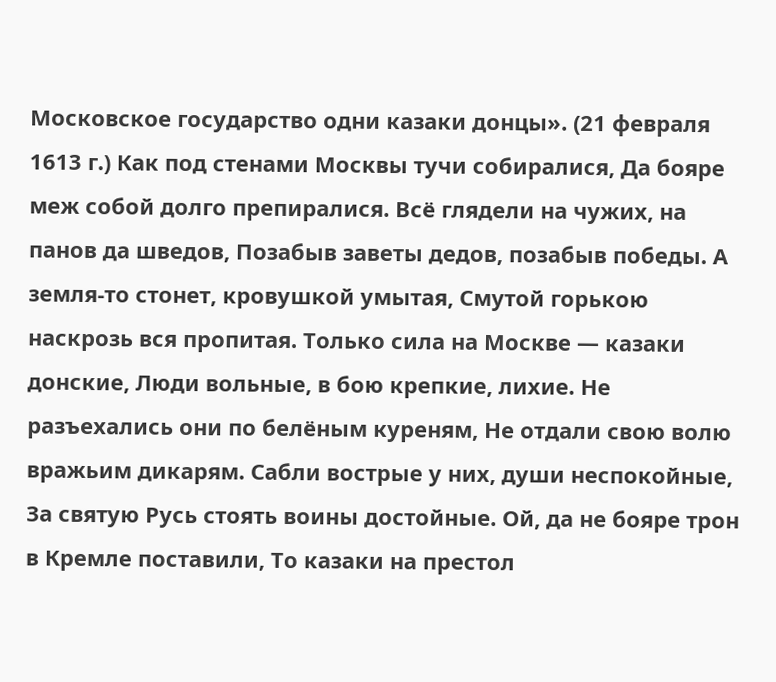Московское государство одни казаки донцы». (21 февраля 1613 г.) Как под стенами Москвы тучи собиралися, Да бояре меж собой долго препиралися. Всё глядели на чужих, на панов да шведов, Позабыв заветы дедов, позабыв победы. А земля-то стонет, кровушкой умытая, Смутой горькою наскрозь вся пропитая. Только сила на Москве — казаки донские, Люди вольные, в бою крепкие, лихие. Не разъехались они по белёным куреням, Не отдали свою волю вражьим дикарям. Сабли вострые у них, души неспокойные, За святую Русь стоять воины достойные. Ой, да не бояре трон в Кремле поставили, То казаки на престол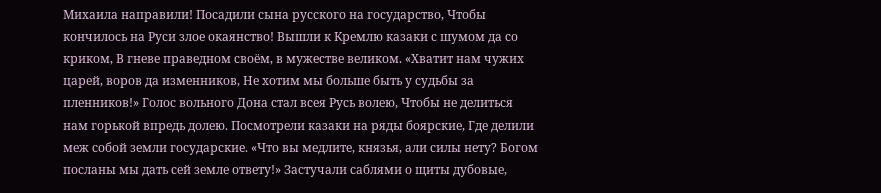Михаила направили! Посадили сына русского на государство, Чтобы кончилось на Руси злое окаянство! Вышли к Кремлю казаки с шумом да со криком, В гневе праведном своём, в мужестве великом. «Хватит нам чужих царей, воров да изменников, Не хотим мы больше быть у судьбы за пленников!» Голос вольного Дона стал всея Русь волею, Чтобы не делиться нам горькой впредь долею. Посмотрели казаки на ряды боярские, Где делили меж собой земли государские. «Что вы медлите, князья, али силы нету? Богом посланы мы дать сей земле ответу!» Застучали саблями о щиты дубовые,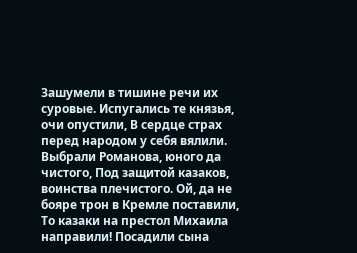Зашумели в тишине речи их суровые. Испугались те князья, очи опустили, В сердце страх перед народом у себя вялили. Выбрали Романова, юного да чистого, Под защитой казаков, воинства плечистого. Ой, да не бояре трон в Кремле поставили, То казаки на престол Михаила направили! Посадили сына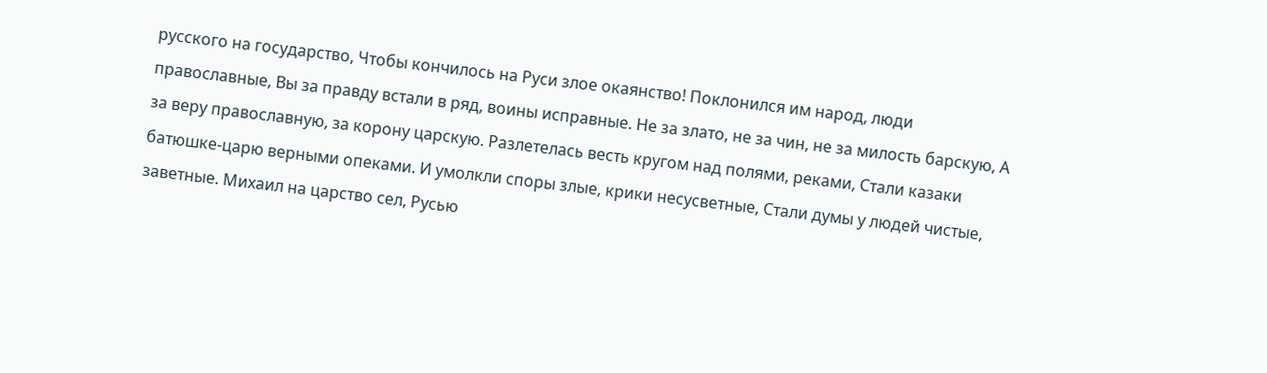русского на государство, Чтобы кончилось на Руси злое окаянство! Поклонился им народ, люди православные, Вы за правду встали в ряд, воины исправные. Не за злато, не за чин, не за милость барскую, А за веру православную, за корону царскую. Разлетелась весть кругом над полями, реками, Стали казаки батюшке-царю верными опеками. И умолкли споры злые, крики несусветные, Стали думы у людей чистые, заветные. Михаил на царство сел, Русью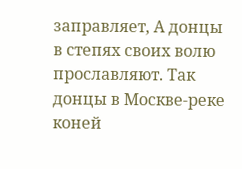заправляет, А донцы в степях своих волю прославляют. Так донцы в Москве-реке коней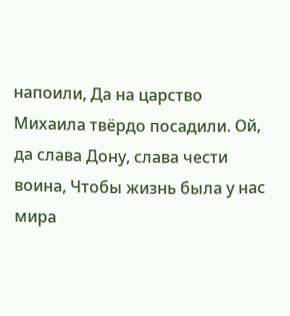напоили, Да на царство Михаила твёрдо посадили. Ой, да слава Дону, слава чести воина, Чтобы жизнь была у нас мира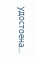удостоена...